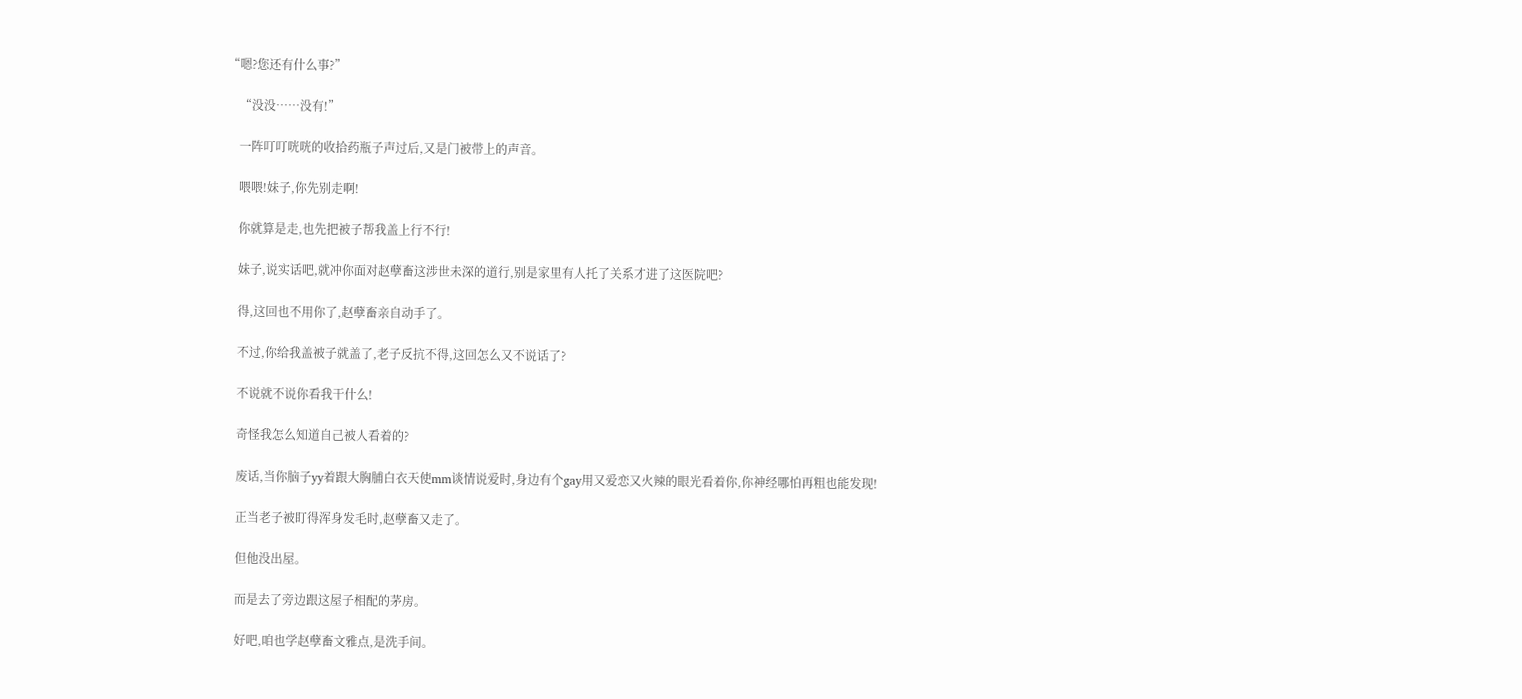“嗯?您还有什么事?”

    “没没……没有!”

    一阵叮叮咣咣的收拾药瓶子声过后,又是门被带上的声音。

    喂喂!妹子,你先别走啊!

    你就算是走,也先把被子帮我盖上行不行!

    妹子,说实话吧,就冲你面对赵孽畜这涉世未深的道行,别是家里有人托了关系才进了这医院吧?

    得,这回也不用你了,赵孽畜亲自动手了。

    不过,你给我盖被子就盖了,老子反抗不得,这回怎么又不说话了?

    不说就不说你看我干什么!

    奇怪我怎么知道自己被人看着的?

    废话,当你脑子yy着跟大胸脯白衣天使mm谈情说爱时,身边有个gay用又爱恋又火辣的眼光看着你,你神经哪怕再粗也能发现!

    正当老子被盯得浑身发毛时,赵孽畜又走了。

    但他没出屋。

    而是去了旁边跟这屋子相配的茅房。

    好吧,咱也学赵孽畜文雅点,是洗手间。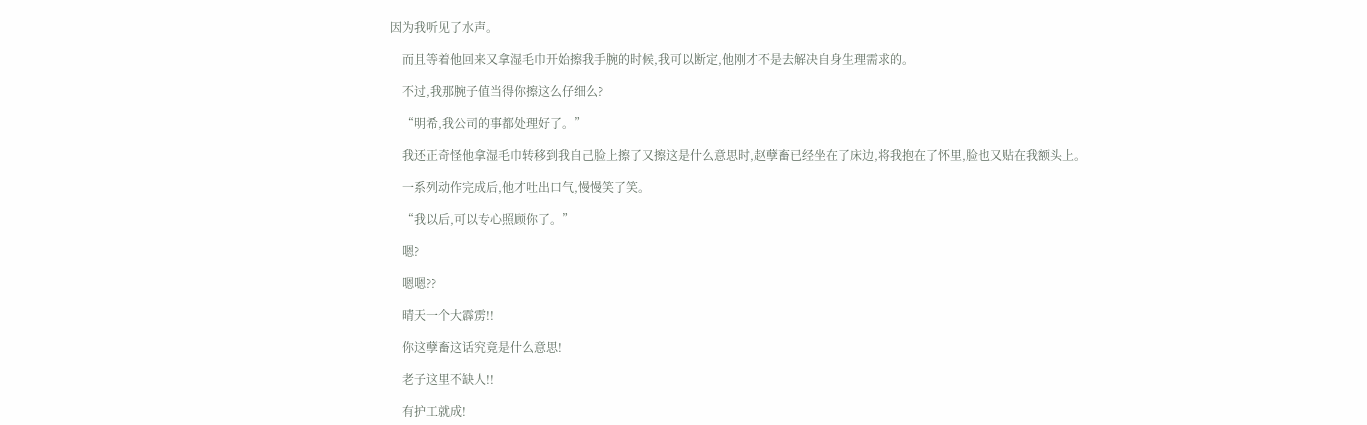因为我听见了水声。

    而且等着他回来又拿湿毛巾开始擦我手腕的时候,我可以断定,他刚才不是去解决自身生理需求的。

    不过,我那腕子值当得你擦这么仔细么?

    “明希,我公司的事都处理好了。”

    我还正奇怪他拿湿毛巾转移到我自己脸上擦了又擦这是什么意思时,赵孽畜已经坐在了床边,将我抱在了怀里,脸也又贴在我额头上。

    一系列动作完成后,他才吐出口气,慢慢笑了笑。

    “我以后,可以专心照顾你了。”

    嗯?

    嗯嗯??

    晴天一个大霹雳!!

    你这孽畜这话究竟是什么意思!

    老子这里不缺人!!

    有护工就成!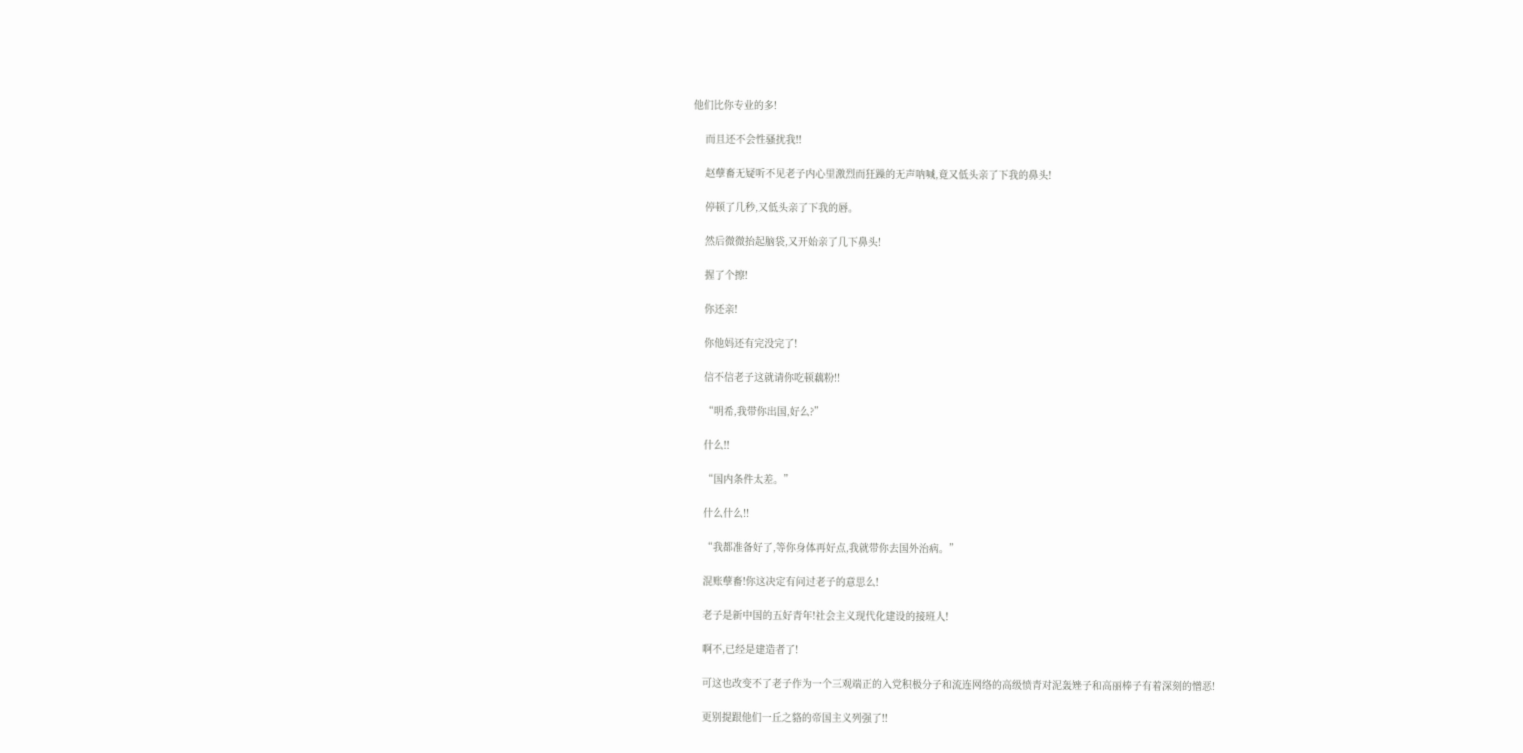他们比你专业的多!

    而且还不会性骚扰我!!

    赵孽畜无疑听不见老子内心里激烈而狂躁的无声呐喊,竟又低头亲了下我的鼻头!

    停顿了几秒,又低头亲了下我的唇。

    然后微微抬起脑袋,又开始亲了几下鼻头!

    握了个擦!

    你还亲!

    你他妈还有完没完了!

    信不信老子这就请你吃顿藕粉!!

    “明希,我带你出国,好么?”

    什么!!

    “国内条件太差。”

    什么什么!!

    “我都准备好了,等你身体再好点,我就带你去国外治病。”

    混账孽畜!你这决定有问过老子的意思么!

    老子是新中国的五好青年!社会主义现代化建设的接班人!

    啊不,已经是建造者了!

    可这也改变不了老子作为一个三观端正的入党积极分子和流连网络的高级愤青对泥轰矬子和高丽棒子有着深刻的憎恶!

    更别提跟他们一丘之貉的帝国主义列强了!!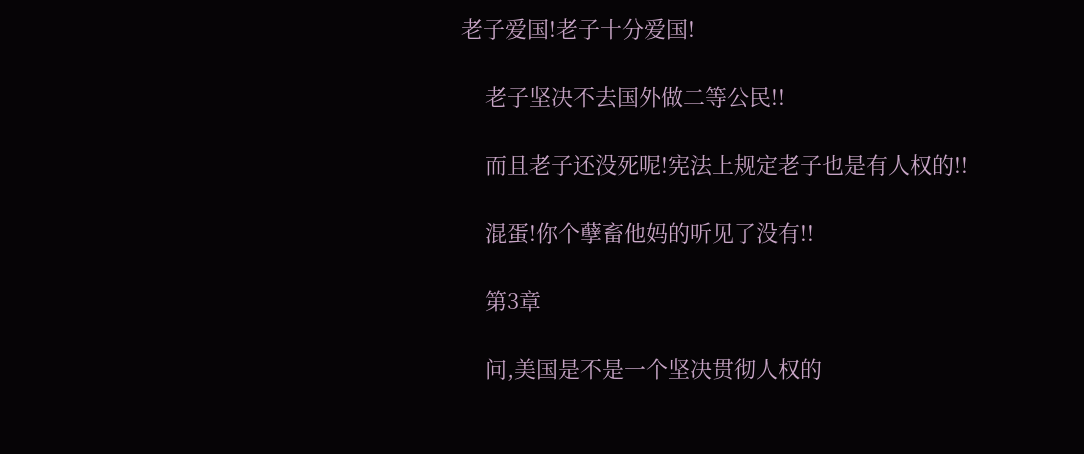老子爱国!老子十分爱国!

    老子坚决不去国外做二等公民!!

    而且老子还没死呢!宪法上规定老子也是有人权的!!

    混蛋!你个孽畜他妈的听见了没有!!

    第3章

    问,美国是不是一个坚决贯彻人权的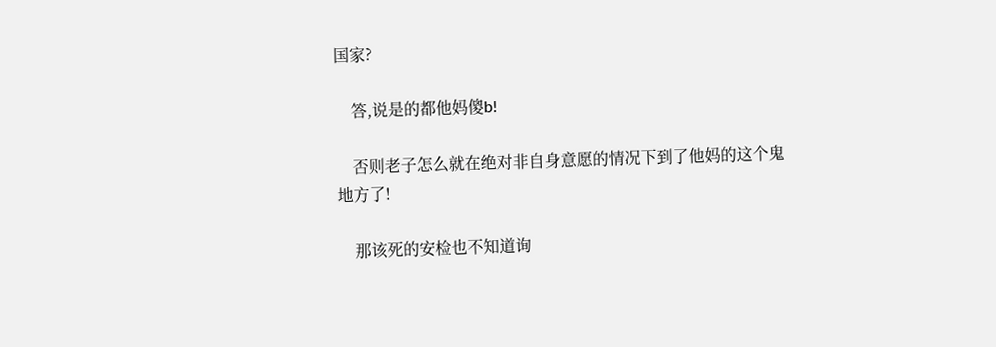国家?

    答,说是的都他妈傻b!

    否则老子怎么就在绝对非自身意愿的情况下到了他妈的这个鬼地方了!

    那该死的安检也不知道询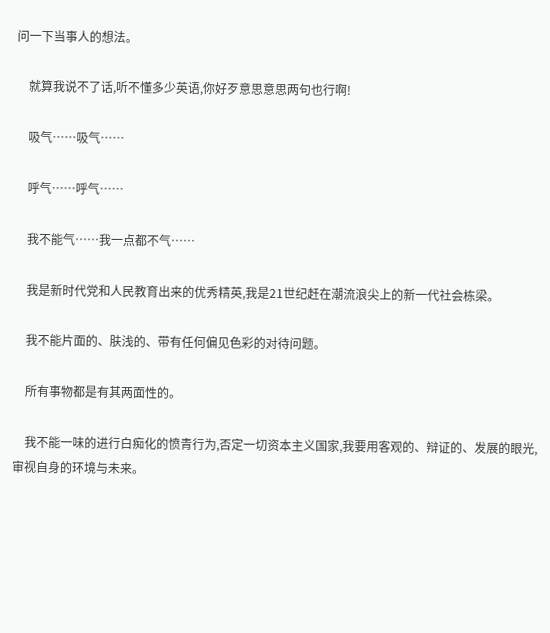问一下当事人的想法。

    就算我说不了话,听不懂多少英语,你好歹意思意思两句也行啊!

    吸气……吸气……

    呼气……呼气……

    我不能气……我一点都不气……

    我是新时代党和人民教育出来的优秀精英,我是21世纪赶在潮流浪尖上的新一代社会栋梁。

    我不能片面的、肤浅的、带有任何偏见色彩的对待问题。

    所有事物都是有其两面性的。

    我不能一味的进行白痴化的愤青行为,否定一切资本主义国家,我要用客观的、辩证的、发展的眼光,审视自身的环境与未来。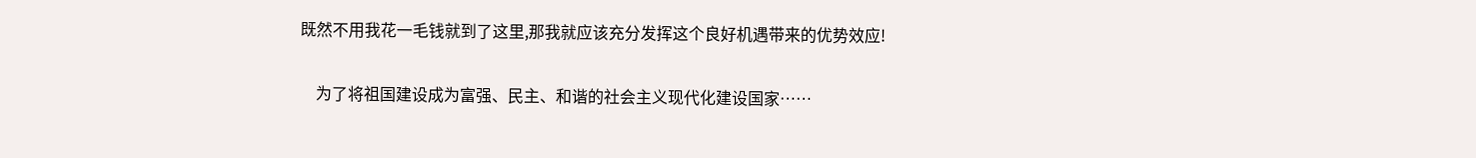既然不用我花一毛钱就到了这里,那我就应该充分发挥这个良好机遇带来的优势效应!

    为了将祖国建设成为富强、民主、和谐的社会主义现代化建设国家……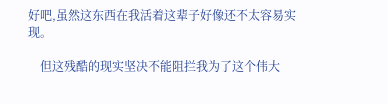好吧,虽然这东西在我活着这辈子好像还不太容易实现。

    但这残酷的现实坚决不能阻拦我为了这个伟大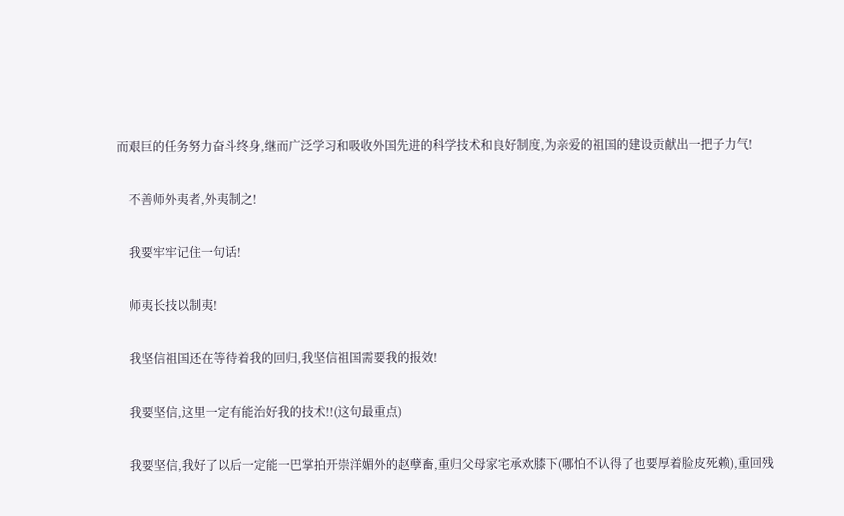而艰巨的任务努力奋斗终身,继而广泛学习和吸收外国先进的科学技术和良好制度,为亲爱的祖国的建设贡献出一把子力气!

    不善师外夷者,外夷制之!

    我要牢牢记住一句话!

    师夷长技以制夷!

    我坚信祖国还在等待着我的回归,我坚信祖国需要我的报效!

    我要坚信,这里一定有能治好我的技术!!(这句最重点)

    我要坚信,我好了以后一定能一巴掌拍开崇洋媚外的赵孽畜,重归父母家宅承欢膝下(哪怕不认得了也要厚着脸皮死赖),重回残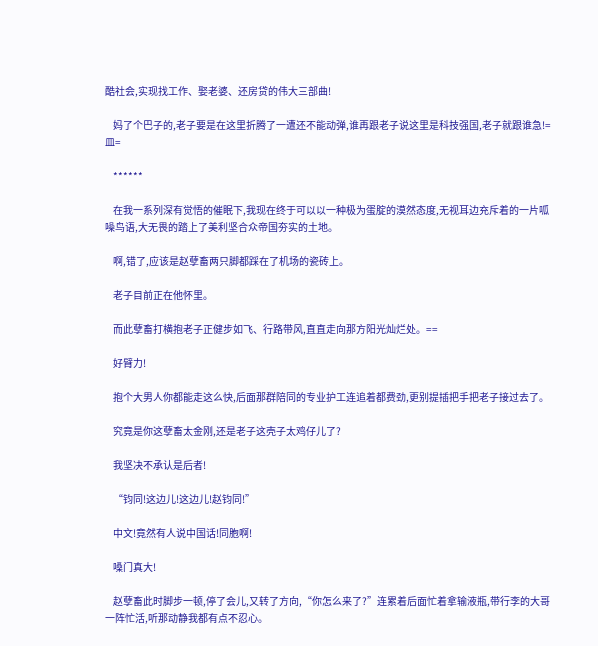酷社会,实现找工作、娶老婆、还房贷的伟大三部曲!

    妈了个巴子的,老子要是在这里折腾了一遭还不能动弹,谁再跟老子说这里是科技强国,老子就跟谁急!=皿=

    ******

    在我一系列深有觉悟的催眠下,我现在终于可以以一种极为蛋腚的漠然态度,无视耳边充斥着的一片呱噪鸟语,大无畏的踏上了美利坚合众帝国夯实的土地。

    啊,错了,应该是赵孽畜两只脚都踩在了机场的瓷砖上。

    老子目前正在他怀里。

    而此孽畜打横抱老子正健步如飞、行路带风,直直走向那方阳光灿烂处。==

    好臂力!

    抱个大男人你都能走这么快,后面那群陪同的专业护工连追着都费劲,更别提插把手把老子接过去了。

    究竟是你这孽畜太金刚,还是老子这壳子太鸡仔儿了?

    我坚决不承认是后者!

    “钧同!这边儿!这边儿!赵钧同!”

    中文!竟然有人说中国话!同胞啊!

    嗓门真大!

    赵孽畜此时脚步一顿,停了会儿,又转了方向,“你怎么来了?”连累着后面忙着拿输液瓶,带行李的大哥一阵忙活,听那动静我都有点不忍心。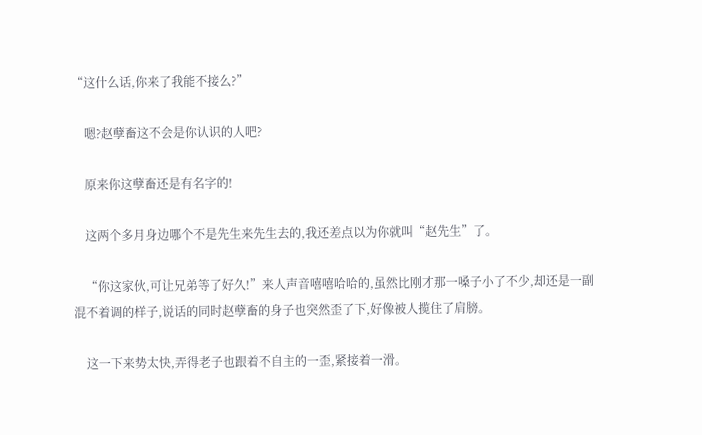“这什么话,你来了我能不接么?”

    嗯?赵孽畜这不会是你认识的人吧?

    原来你这孽畜还是有名字的!

    这两个多月身边哪个不是先生来先生去的,我还差点以为你就叫“赵先生”了。

    “你这家伙,可让兄弟等了好久!”来人声音嘻嘻哈哈的,虽然比刚才那一嗓子小了不少,却还是一副混不着调的样子,说话的同时赵孽畜的身子也突然歪了下,好像被人揽住了肩膀。

    这一下来势太快,弄得老子也跟着不自主的一歪,紧接着一滑。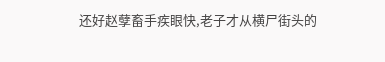还好赵孽畜手疾眼快,老子才从横尸街头的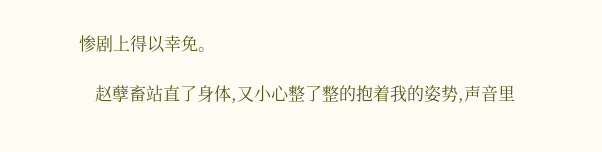惨剧上得以幸免。

    赵孽畜站直了身体,又小心整了整的抱着我的姿势,声音里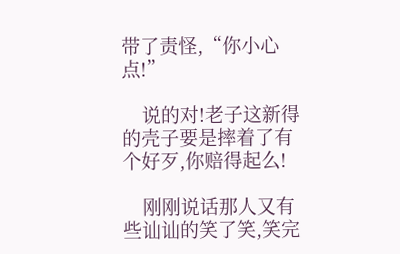带了责怪,“你小心点!”

    说的对!老子这新得的壳子要是摔着了有个好歹,你赔得起么!

    刚刚说话那人又有些讪讪的笑了笑,笑完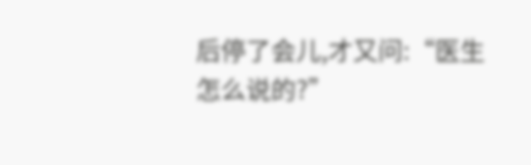后停了会儿,才又问:“医生怎么说的?”